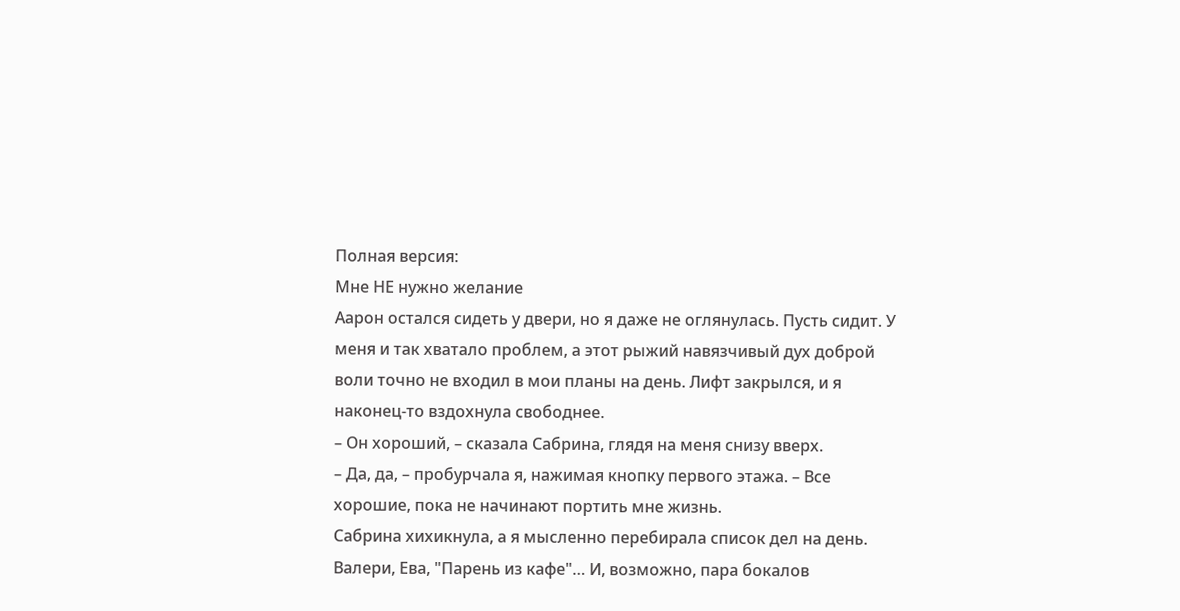Полная версия:
Мне НЕ нужно желание
Аарон остался сидеть у двери, но я даже не оглянулась. Пусть сидит. У меня и так хватало проблем, а этот рыжий навязчивый дух доброй воли точно не входил в мои планы на день. Лифт закрылся, и я наконец-то вздохнула свободнее.
– Он хороший, – сказала Сабрина, глядя на меня снизу вверх.
– Да, да, – пробурчала я, нажимая кнопку первого этажа. – Все хорошие, пока не начинают портить мне жизнь.
Сабрина хихикнула, а я мысленно перебирала список дел на день. Валери, Ева, "Парень из кафе"… И, возможно, пара бокалов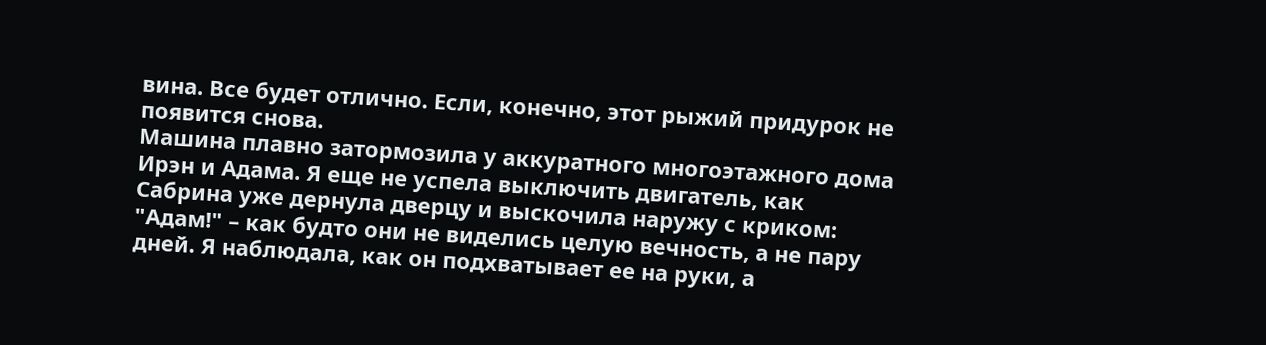вина. Все будет отлично. Если, конечно, этот рыжий придурок не появится снова.
Машина плавно затормозила у аккуратного многоэтажного дома Ирэн и Адама. Я еще не успела выключить двигатель, как Сабрина уже дернула дверцу и выскочила наружу с криком: "Адам!" – как будто они не виделись целую вечность, а не пару дней. Я наблюдала, как он подхватывает ее на руки, а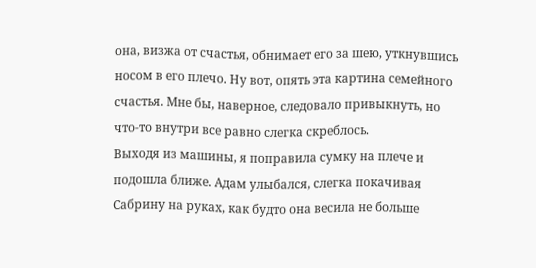она, визжа от счастья, обнимает его за шею, уткнувшись носом в его плечо. Ну вот, опять эта картина семейного счастья. Мне бы, наверное, следовало привыкнуть, но что-то внутри все равно слегка скреблось.
Выходя из машины, я поправила сумку на плече и подошла ближе. Адам улыбался, слегка покачивая Сабрину на руках, как будто она весила не больше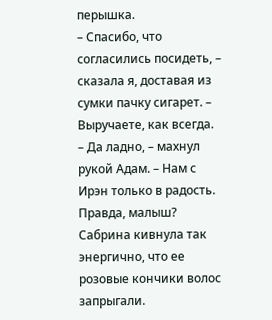перышка.
– Спасибо, что согласились посидеть, – сказала я, доставая из сумки пачку сигарет. – Выручаете, как всегда.
– Да ладно, – махнул рукой Адам. – Нам с Ирэн только в радость. Правда, малыш?
Сабрина кивнула так энергично, что ее розовые кончики волос запрыгали.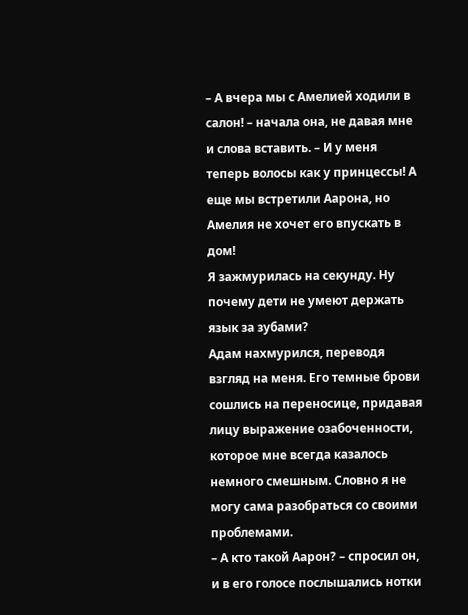– А вчера мы с Амелией ходили в салон! – начала она, не давая мне и слова вставить. – И у меня теперь волосы как у принцессы! А еще мы встретили Аарона, но Амелия не хочет его впускать в дом!
Я зажмурилась на секунду. Ну почему дети не умеют держать язык за зубами?
Адам нахмурился, переводя взгляд на меня. Его темные брови сошлись на переносице, придавая лицу выражение озабоченности, которое мне всегда казалось немного смешным. Словно я не могу сама разобраться со своими проблемами.
– А кто такой Аарон? – спросил он, и в его голосе послышались нотки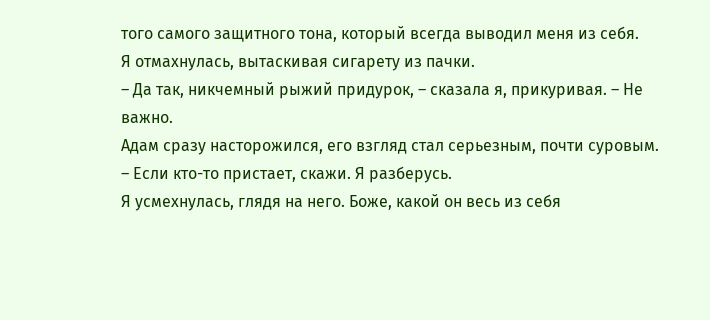того самого защитного тона, который всегда выводил меня из себя.
Я отмахнулась, вытаскивая сигарету из пачки.
– Да так, никчемный рыжий придурок, – сказала я, прикуривая. – Не важно.
Адам сразу насторожился, его взгляд стал серьезным, почти суровым.
– Если кто-то пристает, скажи. Я разберусь.
Я усмехнулась, глядя на него. Боже, какой он весь из себя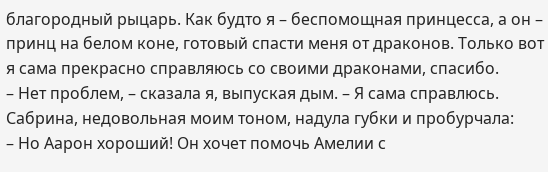благородный рыцарь. Как будто я – беспомощная принцесса, а он – принц на белом коне, готовый спасти меня от драконов. Только вот я сама прекрасно справляюсь со своими драконами, спасибо.
– Нет проблем, – сказала я, выпуская дым. – Я сама справлюсь.
Сабрина, недовольная моим тоном, надула губки и пробурчала:
– Но Аарон хороший! Он хочет помочь Амелии с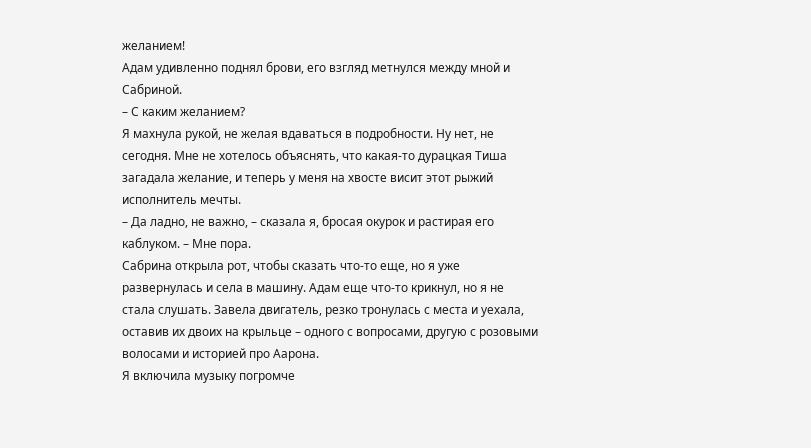желанием!
Адам удивленно поднял брови, его взгляд метнулся между мной и Сабриной.
– С каким желанием?
Я махнула рукой, не желая вдаваться в подробности. Ну нет, не сегодня. Мне не хотелось объяснять, что какая-то дурацкая Тиша загадала желание, и теперь у меня на хвосте висит этот рыжий исполнитель мечты.
– Да ладно, не важно, – сказала я, бросая окурок и растирая его каблуком. – Мне пора.
Сабрина открыла рот, чтобы сказать что-то еще, но я уже развернулась и села в машину. Адам еще что-то крикнул, но я не стала слушать. Завела двигатель, резко тронулась с места и уехала, оставив их двоих на крыльце – одного с вопросами, другую с розовыми волосами и историей про Аарона.
Я включила музыку погромче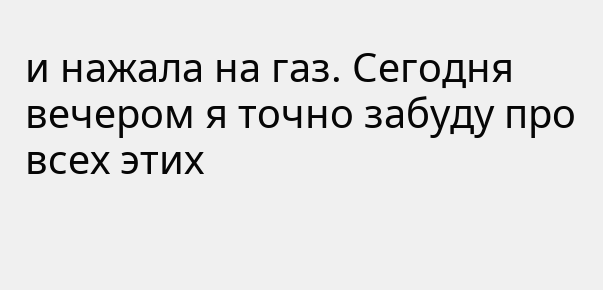и нажала на газ. Сегодня вечером я точно забуду про всех этих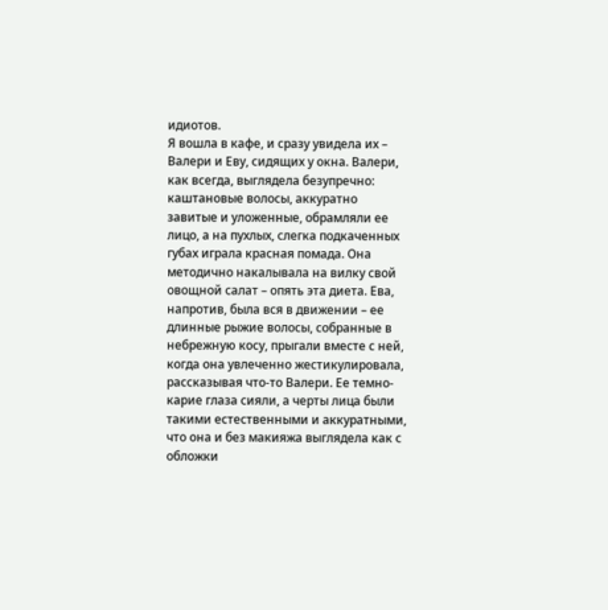идиотов.
Я вошла в кафе, и сразу увидела их – Валери и Еву, сидящих у окна. Валери, как всегда, выглядела безупречно: каштановые волосы, аккуратно завитые и уложенные, обрамляли ее лицо, а на пухлых, слегка подкаченных губах играла красная помада. Она методично накалывала на вилку свой овощной салат – опять эта диета. Ева, напротив, была вся в движении – ее длинные рыжие волосы, собранные в небрежную косу, прыгали вместе с ней, когда она увлеченно жестикулировала, рассказывая что-то Валери. Ее темно-карие глаза сияли, а черты лица были такими естественными и аккуратными, что она и без макияжа выглядела как с обложки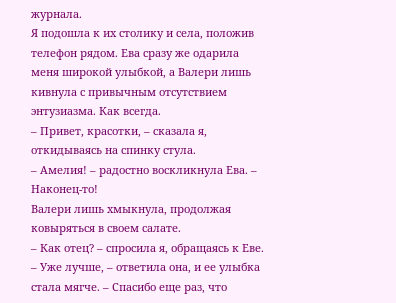журнала.
Я подошла к их столику и села, положив телефон рядом. Ева сразу же одарила меня широкой улыбкой, а Валери лишь кивнула с привычным отсутствием энтузиазма. Как всегда.
– Привет, красотки, – сказала я, откидываясь на спинку стула.
– Амелия! – радостно воскликнула Ева. – Наконец-то!
Валери лишь хмыкнула, продолжая ковыряться в своем салате.
– Как отец? – спросила я, обращаясь к Еве.
– Уже лучше, – ответила она, и ее улыбка стала мягче. – Спасибо еще раз, что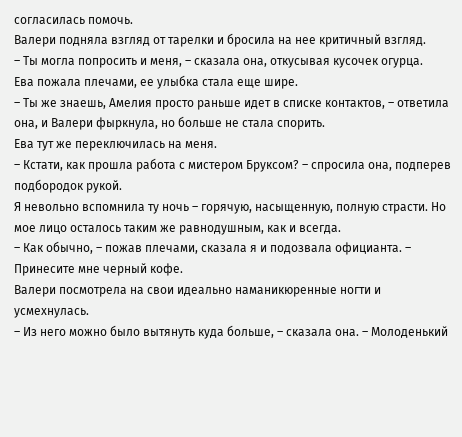согласилась помочь.
Валери подняла взгляд от тарелки и бросила на нее критичный взгляд.
– Ты могла попросить и меня, – сказала она, откусывая кусочек огурца.
Ева пожала плечами, ее улыбка стала еще шире.
– Ты же знаешь, Амелия просто раньше идет в списке контактов, – ответила она, и Валери фыркнула, но больше не стала спорить.
Ева тут же переключилась на меня.
– Кстати, как прошла работа с мистером Бруксом? – спросила она, подперев подбородок рукой.
Я невольно вспомнила ту ночь – горячую, насыщенную, полную страсти. Но мое лицо осталось таким же равнодушным, как и всегда.
– Как обычно, – пожав плечами, сказала я и подозвала официанта. – Принесите мне черный кофе.
Валери посмотрела на свои идеально наманикюренные ногти и усмехнулась.
– Из него можно было вытянуть куда больше, – сказала она. – Молоденький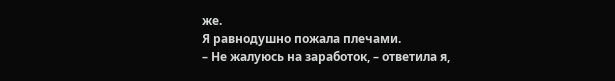же.
Я равнодушно пожала плечами.
– Не жалуюсь на заработок, – ответила я,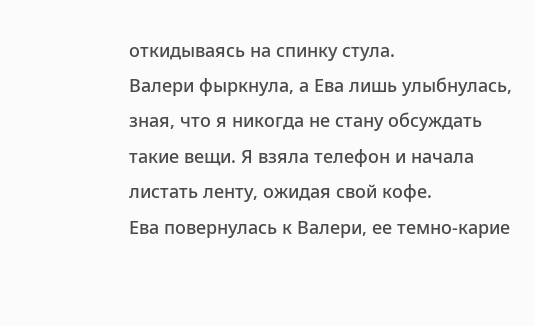откидываясь на спинку стула.
Валери фыркнула, а Ева лишь улыбнулась, зная, что я никогда не стану обсуждать такие вещи. Я взяла телефон и начала листать ленту, ожидая свой кофе.
Ева повернулась к Валери, ее темно-карие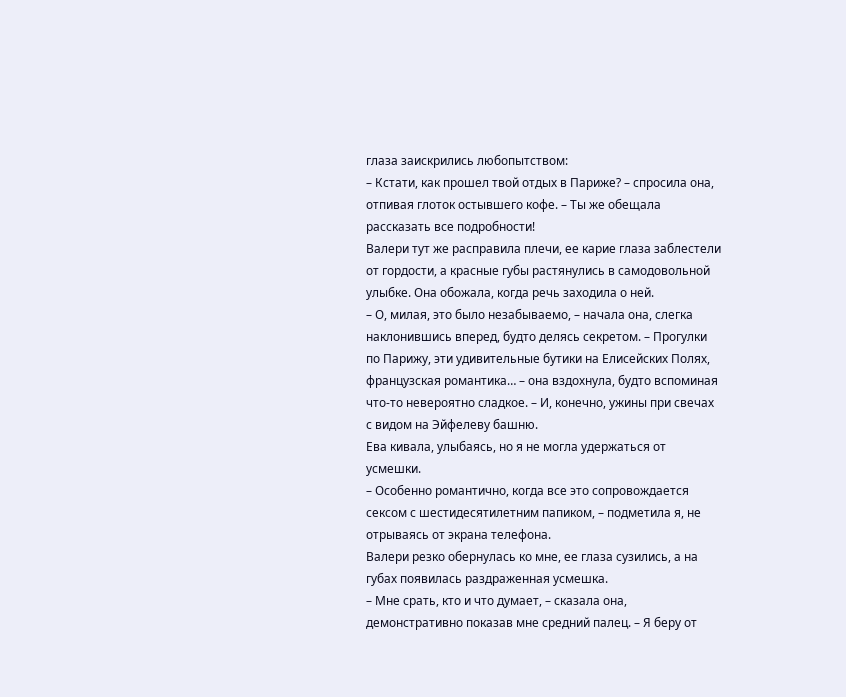глаза заискрились любопытством:
– Кстати, как прошел твой отдых в Париже? – спросила она, отпивая глоток остывшего кофе. – Ты же обещала рассказать все подробности!
Валери тут же расправила плечи, ее карие глаза заблестели от гордости, а красные губы растянулись в самодовольной улыбке. Она обожала, когда речь заходила о ней.
– О, милая, это было незабываемо, – начала она, слегка наклонившись вперед, будто делясь секретом. – Прогулки по Парижу, эти удивительные бутики на Елисейских Полях, французская романтика… – она вздохнула, будто вспоминая что-то невероятно сладкое. – И, конечно, ужины при свечах с видом на Эйфелеву башню.
Ева кивала, улыбаясь, но я не могла удержаться от усмешки.
– Особенно романтично, когда все это сопровождается сексом с шестидесятилетним папиком, – подметила я, не отрываясь от экрана телефона.
Валери резко обернулась ко мне, ее глаза сузились, а на губах появилась раздраженная усмешка.
– Мне срать, кто и что думает, – сказала она, демонстративно показав мне средний палец. – Я беру от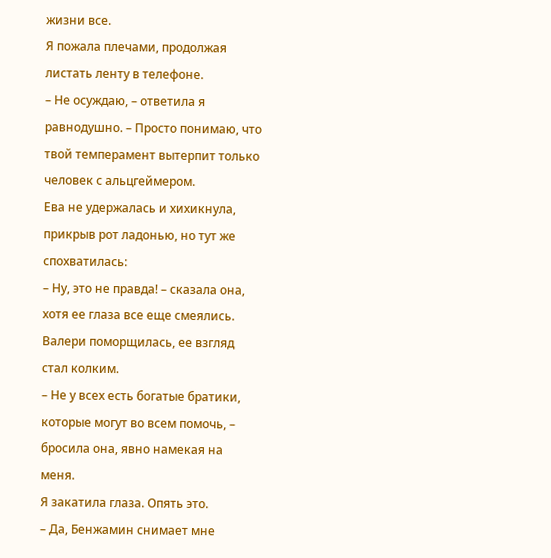жизни все.
Я пожала плечами, продолжая листать ленту в телефоне.
– Не осуждаю, – ответила я равнодушно. – Просто понимаю, что твой темперамент вытерпит только человек с альцгеймером.
Ева не удержалась и хихикнула, прикрыв рот ладонью, но тут же спохватилась:
– Ну, это не правда! – сказала она, хотя ее глаза все еще смеялись.
Валери поморщилась, ее взгляд стал колким.
– Не у всех есть богатые братики, которые могут во всем помочь, – бросила она, явно намекая на меня.
Я закатила глаза. Опять это.
– Да, Бенжамин снимает мне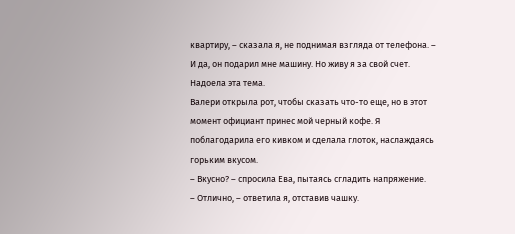квартиру, – сказала я, не поднимая взгляда от телефона. – И да, он подарил мне машину. Но живу я за свой счет. Надоела эта тема.
Валери открыла рот, чтобы сказать что-то еще, но в этот момент официант принес мой черный кофе. Я поблагодарила его кивком и сделала глоток, наслаждаясь горьким вкусом.
– Вкусно? – спросила Ева, пытаясь сгладить напряжение.
– Отлично, – ответила я, отставив чашку.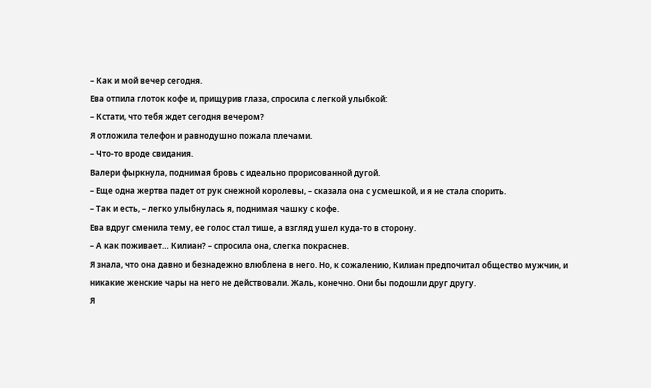– Как и мой вечер сегодня.
Ева отпила глоток кофе и, прищурив глаза, спросила с легкой улыбкой:
– Кстати, что тебя ждет сегодня вечером?
Я отложила телефон и равнодушно пожала плечами.
– Что-то вроде свидания.
Валери фыркнула, поднимая бровь с идеально прорисованной дугой.
– Еще одна жертва падет от рук снежной королевы, – сказала она с усмешкой, и я не стала спорить.
– Так и есть, – легко улыбнулась я, поднимая чашку с кофе.
Ева вдруг сменила тему, ее голос стал тише, а взгляд ушел куда-то в сторону.
– А как поживает… Килиан? – спросила она, слегка покраснев.
Я знала, что она давно и безнадежно влюблена в него. Но, к сожалению, Килиан предпочитал общество мужчин, и никакие женские чары на него не действовали. Жаль, конечно. Они бы подошли друг другу.
Я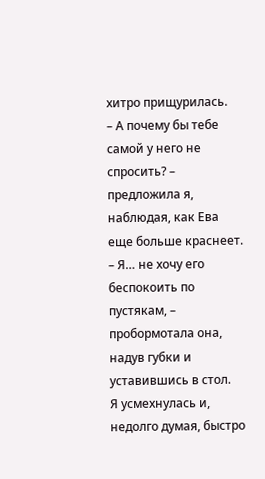хитро прищурилась.
– А почему бы тебе самой у него не спросить? – предложила я, наблюдая, как Ева еще больше краснеет.
– Я… не хочу его беспокоить по пустякам, – пробормотала она, надув губки и уставившись в стол.
Я усмехнулась и, недолго думая, быстро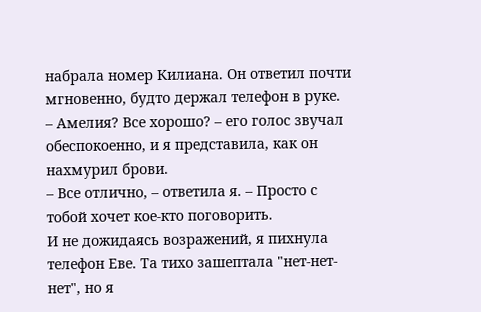набрала номер Килиана. Он ответил почти мгновенно, будто держал телефон в руке.
– Амелия? Все хорошо? – его голос звучал обеспокоенно, и я представила, как он нахмурил брови.
– Все отлично, – ответила я. – Просто с тобой хочет кое-кто поговорить.
И не дожидаясь возражений, я пихнула телефон Еве. Та тихо зашептала "нет-нет-нет", но я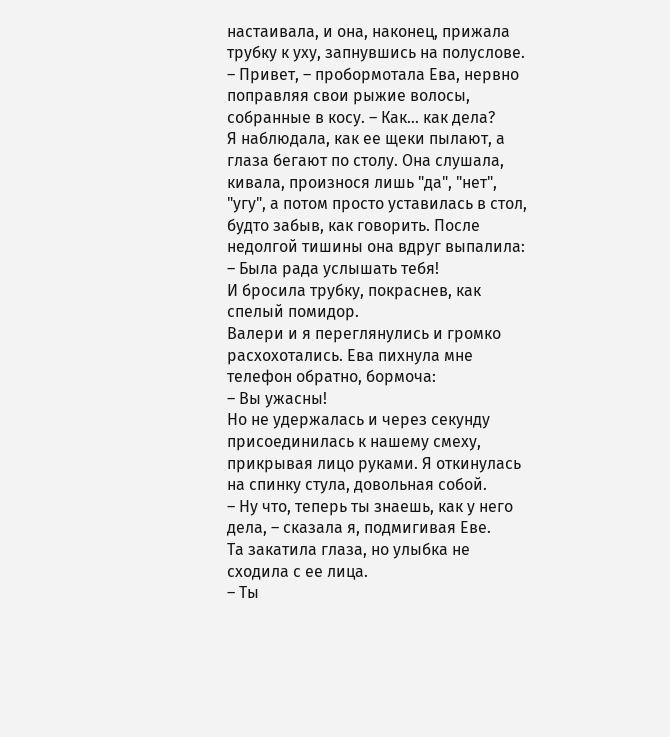настаивала, и она, наконец, прижала трубку к уху, запнувшись на полуслове.
– Привет, – пробормотала Ева, нервно поправляя свои рыжие волосы, собранные в косу. – Как… как дела?
Я наблюдала, как ее щеки пылают, а глаза бегают по столу. Она слушала, кивала, произнося лишь "да", "нет", "угу", а потом просто уставилась в стол, будто забыв, как говорить. После недолгой тишины она вдруг выпалила:
– Была рада услышать тебя!
И бросила трубку, покраснев, как спелый помидор.
Валери и я переглянулись и громко расхохотались. Ева пихнула мне телефон обратно, бормоча:
– Вы ужасны!
Но не удержалась и через секунду присоединилась к нашему смеху, прикрывая лицо руками. Я откинулась на спинку стула, довольная собой.
– Ну что, теперь ты знаешь, как у него дела, – сказала я, подмигивая Еве.
Та закатила глаза, но улыбка не сходила с ее лица.
– Ты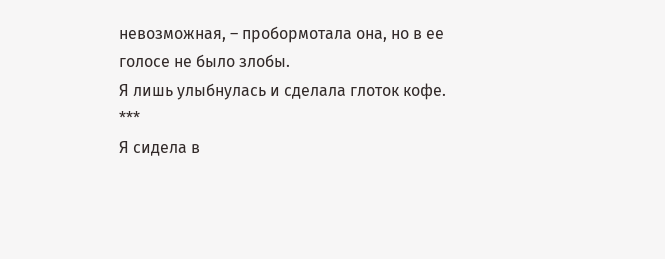невозможная, – пробормотала она, но в ее голосе не было злобы.
Я лишь улыбнулась и сделала глоток кофе.
***
Я сидела в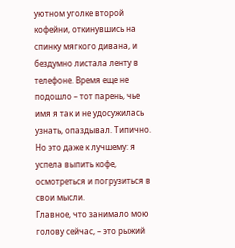уютном уголке второй кофейни, откинувшись на спинку мягкого дивана, и бездумно листала ленту в телефоне. Время еще не подошло – тот парень, чье имя я так и не удосужилась узнать, опаздывал. Типично. Но это даже к лучшему: я успела выпить кофе, осмотреться и погрузиться в свои мысли.
Главное, что занимало мою голову сейчас, – это рыжий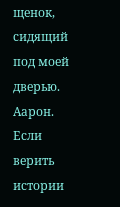щенок, сидящий под моей дверью. Аарон. Если верить истории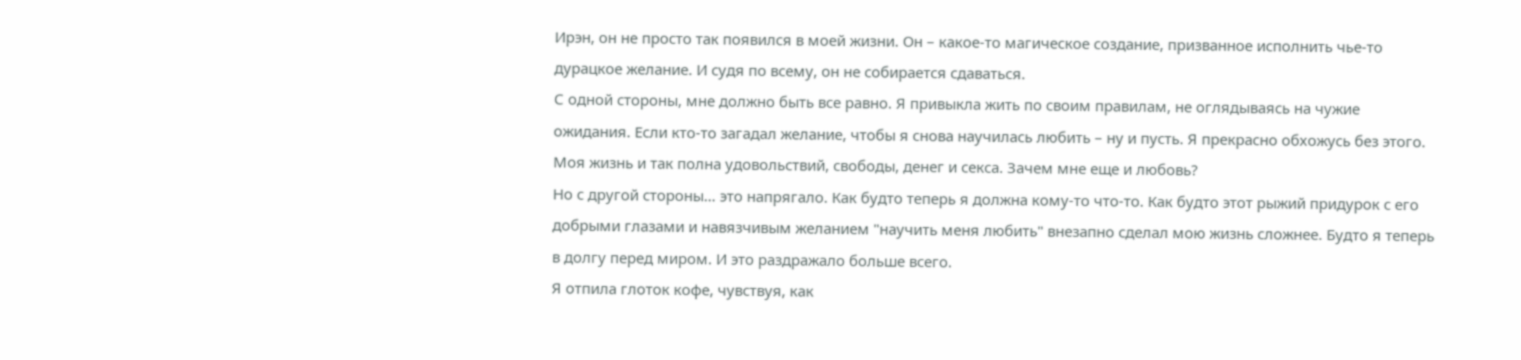Ирэн, он не просто так появился в моей жизни. Он – какое-то магическое создание, призванное исполнить чье-то дурацкое желание. И судя по всему, он не собирается сдаваться.
С одной стороны, мне должно быть все равно. Я привыкла жить по своим правилам, не оглядываясь на чужие ожидания. Если кто-то загадал желание, чтобы я снова научилась любить – ну и пусть. Я прекрасно обхожусь без этого. Моя жизнь и так полна удовольствий, свободы, денег и секса. Зачем мне еще и любовь?
Но с другой стороны… это напрягало. Как будто теперь я должна кому-то что-то. Как будто этот рыжий придурок с его добрыми глазами и навязчивым желанием "научить меня любить" внезапно сделал мою жизнь сложнее. Будто я теперь в долгу перед миром. И это раздражало больше всего.
Я отпила глоток кофе, чувствуя, как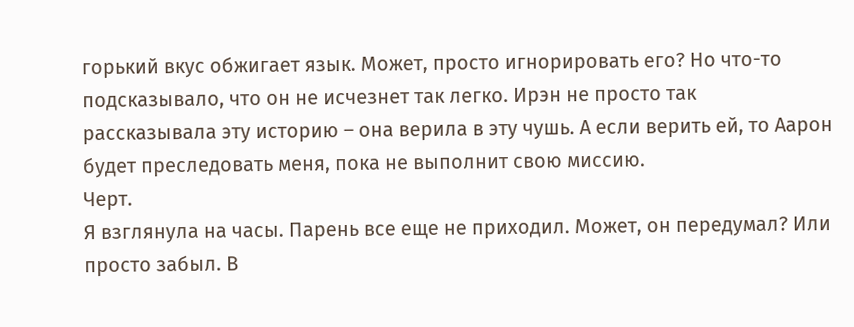горький вкус обжигает язык. Может, просто игнорировать его? Но что-то подсказывало, что он не исчезнет так легко. Ирэн не просто так рассказывала эту историю – она верила в эту чушь. А если верить ей, то Аарон будет преследовать меня, пока не выполнит свою миссию.
Черт.
Я взглянула на часы. Парень все еще не приходил. Может, он передумал? Или просто забыл. В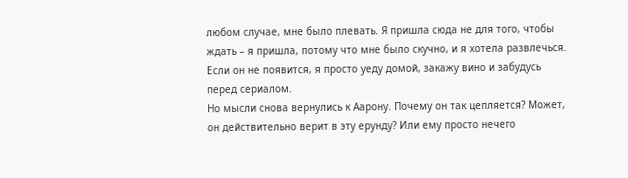любом случае, мне было плевать. Я пришла сюда не для того, чтобы ждать – я пришла, потому что мне было скучно, и я хотела развлечься. Если он не появится, я просто уеду домой, закажу вино и забудусь перед сериалом.
Но мысли снова вернулись к Аарону. Почему он так цепляется? Может, он действительно верит в эту ерунду? Или ему просто нечего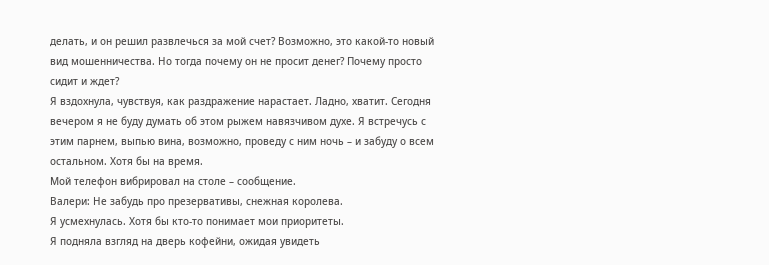делать, и он решил развлечься за мой счет? Возможно, это какой-то новый вид мошенничества. Но тогда почему он не просит денег? Почему просто сидит и ждет?
Я вздохнула, чувствуя, как раздражение нарастает. Ладно, хватит. Сегодня вечером я не буду думать об этом рыжем навязчивом духе. Я встречусь с этим парнем, выпью вина, возможно, проведу с ним ночь – и забуду о всем остальном. Хотя бы на время.
Мой телефон вибрировал на столе – сообщение.
Валери: Не забудь про презервативы, снежная королева.
Я усмехнулась. Хотя бы кто-то понимает мои приоритеты.
Я подняла взгляд на дверь кофейни, ожидая увидеть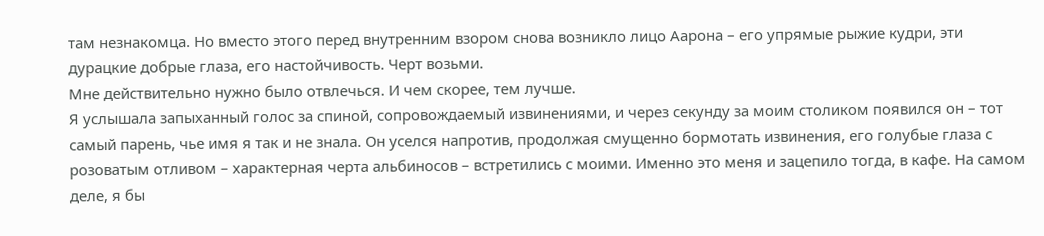там незнакомца. Но вместо этого перед внутренним взором снова возникло лицо Аарона – его упрямые рыжие кудри, эти дурацкие добрые глаза, его настойчивость. Черт возьми.
Мне действительно нужно было отвлечься. И чем скорее, тем лучше.
Я услышала запыханный голос за спиной, сопровождаемый извинениями, и через секунду за моим столиком появился он – тот самый парень, чье имя я так и не знала. Он уселся напротив, продолжая смущенно бормотать извинения, его голубые глаза с розоватым отливом – характерная черта альбиносов – встретились с моими. Именно это меня и зацепило тогда, в кафе. На самом деле, я бы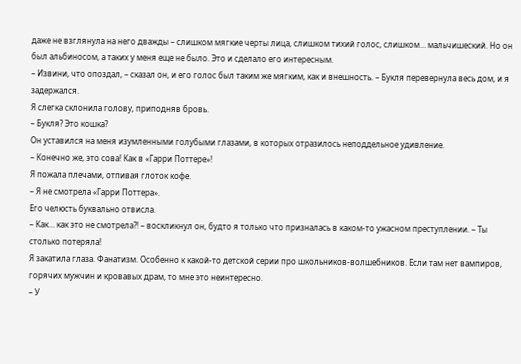даже не взглянула на него дважды – слишком мягкие черты лица, слишком тихий голос, слишком… мальчишеский. Но он был альбиносом, а таких у меня еще не было. Это и сделало его интересным.
– Извини, что опоздал, – сказал он, и его голос был таким же мягким, как и внешность. – Букля перевернула весь дом, и я задержался.
Я слегка склонила голову, приподняв бровь.
– Букля? Это кошка?
Он уставился на меня изумленными голубыми глазами, в которых отразилось неподдельное удивление.
– Конечно же, это сова! Как в «Гарри Поттере»!
Я пожала плечами, отпивая глоток кофе.
– Я не смотрела «Гарри Поттера».
Его челюсть буквально отвисла.
– Как… как это не смотрела?! – воскликнул он, будто я только что призналась в каком-то ужасном преступлении. – Ты столько потеряла!
Я закатила глаза. Фанатизм. Особенно к какой-то детской серии про школьников-волшебников. Если там нет вампиров, горячих мужчин и кровавых драм, то мне это неинтересно.
– У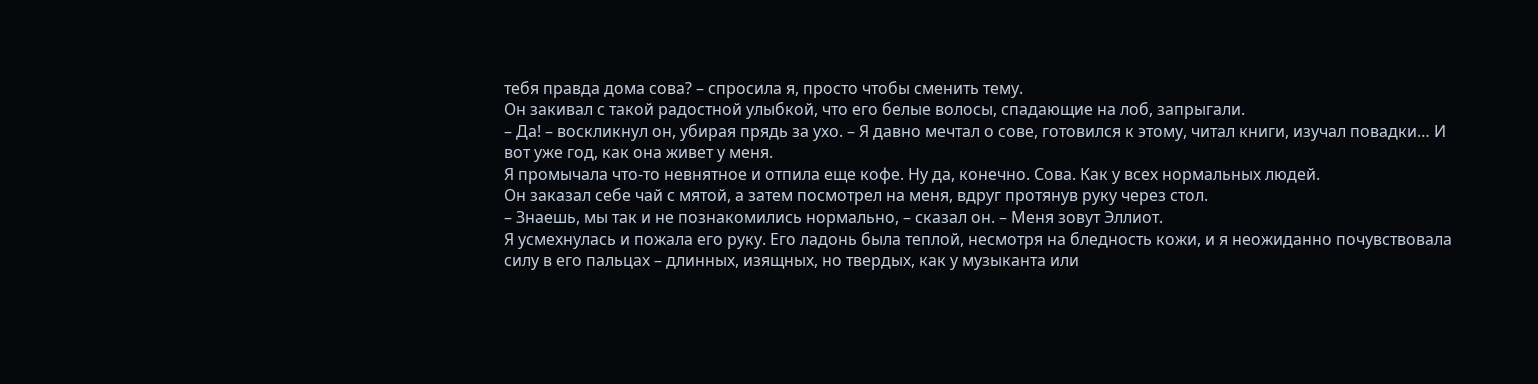тебя правда дома сова? – спросила я, просто чтобы сменить тему.
Он закивал с такой радостной улыбкой, что его белые волосы, спадающие на лоб, запрыгали.
– Да! – воскликнул он, убирая прядь за ухо. – Я давно мечтал о сове, готовился к этому, читал книги, изучал повадки… И вот уже год, как она живет у меня.
Я промычала что-то невнятное и отпила еще кофе. Ну да, конечно. Сова. Как у всех нормальных людей.
Он заказал себе чай с мятой, а затем посмотрел на меня, вдруг протянув руку через стол.
– Знаешь, мы так и не познакомились нормально, – сказал он. – Меня зовут Эллиот.
Я усмехнулась и пожала его руку. Его ладонь была теплой, несмотря на бледность кожи, и я неожиданно почувствовала силу в его пальцах – длинных, изящных, но твердых, как у музыканта или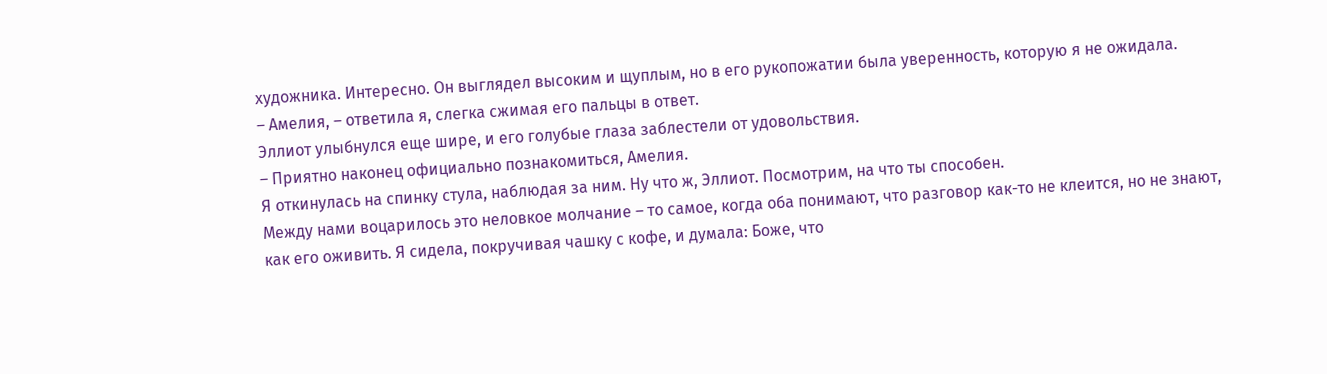художника. Интересно. Он выглядел высоким и щуплым, но в его рукопожатии была уверенность, которую я не ожидала.
– Амелия, – ответила я, слегка сжимая его пальцы в ответ.
Эллиот улыбнулся еще шире, и его голубые глаза заблестели от удовольствия.
– Приятно наконец официально познакомиться, Амелия.
Я откинулась на спинку стула, наблюдая за ним. Ну что ж, Эллиот. Посмотрим, на что ты способен.
Между нами воцарилось это неловкое молчание – то самое, когда оба понимают, что разговор как-то не клеится, но не знают, как его оживить. Я сидела, покручивая чашку с кофе, и думала: Боже, что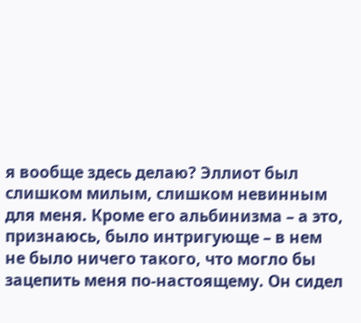я вообще здесь делаю? Эллиот был слишком милым, слишком невинным для меня. Кроме его альбинизма – а это, признаюсь, было интригующе – в нем не было ничего такого, что могло бы зацепить меня по-настоящему. Он сидел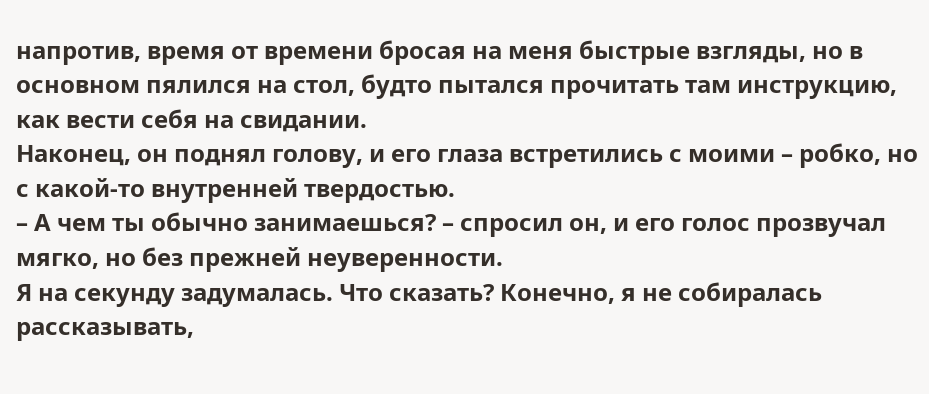напротив, время от времени бросая на меня быстрые взгляды, но в основном пялился на стол, будто пытался прочитать там инструкцию, как вести себя на свидании.
Наконец, он поднял голову, и его глаза встретились с моими – робко, но с какой-то внутренней твердостью.
– А чем ты обычно занимаешься? – спросил он, и его голос прозвучал мягко, но без прежней неуверенности.
Я на секунду задумалась. Что сказать? Конечно, я не собиралась рассказывать,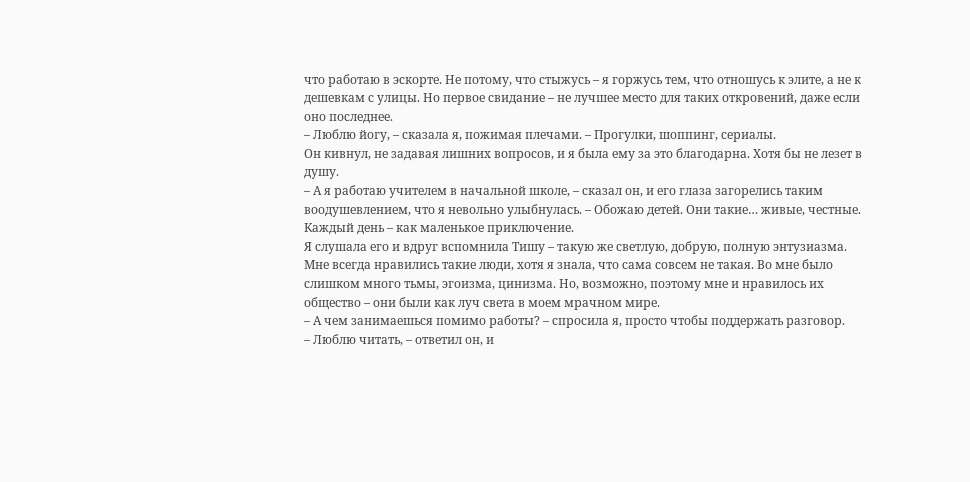что работаю в эскорте. Не потому, что стыжусь – я горжусь тем, что отношусь к элите, а не к дешевкам с улицы. Но первое свидание – не лучшее место для таких откровений, даже если оно последнее.
– Люблю йогу, – сказала я, пожимая плечами. – Прогулки, шоппинг, сериалы.
Он кивнул, не задавая лишних вопросов, и я была ему за это благодарна. Хотя бы не лезет в душу.
– А я работаю учителем в начальной школе, – сказал он, и его глаза загорелись таким воодушевлением, что я невольно улыбнулась. – Обожаю детей. Они такие… живые, честные. Каждый день – как маленькое приключение.
Я слушала его и вдруг вспомнила Тишу – такую же светлую, добрую, полную энтузиазма. Мне всегда нравились такие люди, хотя я знала, что сама совсем не такая. Во мне было слишком много тьмы, эгоизма, цинизма. Но, возможно, поэтому мне и нравилось их общество – они были как луч света в моем мрачном мире.
– А чем занимаешься помимо работы? – спросила я, просто чтобы поддержать разговор.
– Люблю читать, – ответил он, и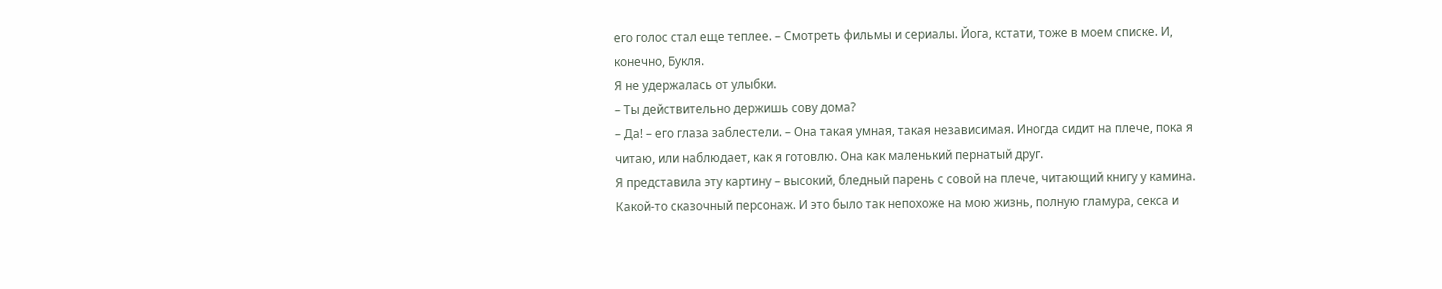его голос стал еще теплее. – Смотреть фильмы и сериалы. Йога, кстати, тоже в моем списке. И, конечно, Букля.
Я не удержалась от улыбки.
– Ты действительно держишь сову дома?
– Да! – его глаза заблестели. – Она такая умная, такая независимая. Иногда сидит на плече, пока я читаю, или наблюдает, как я готовлю. Она как маленький пернатый друг.
Я представила эту картину – высокий, бледный парень с совой на плече, читающий книгу у камина. Какой-то сказочный персонаж. И это было так непохоже на мою жизнь, полную гламура, секса и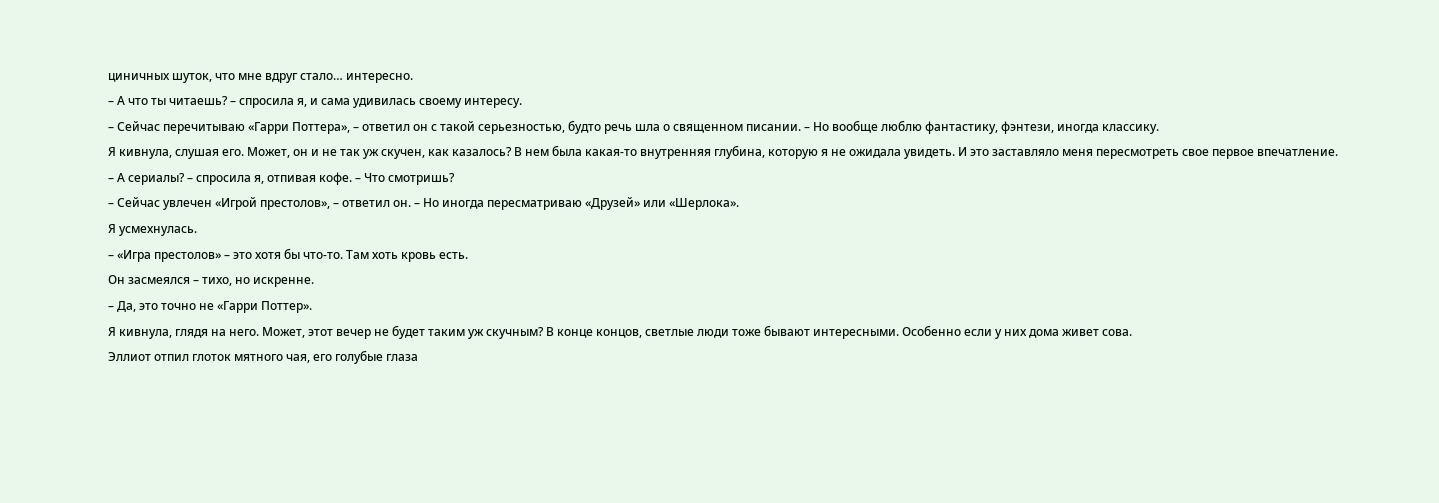циничных шуток, что мне вдруг стало… интересно.
– А что ты читаешь? – спросила я, и сама удивилась своему интересу.
– Сейчас перечитываю «Гарри Поттера», – ответил он с такой серьезностью, будто речь шла о священном писании. – Но вообще люблю фантастику, фэнтези, иногда классику.
Я кивнула, слушая его. Может, он и не так уж скучен, как казалось? В нем была какая-то внутренняя глубина, которую я не ожидала увидеть. И это заставляло меня пересмотреть свое первое впечатление.
– А сериалы? – спросила я, отпивая кофе. – Что смотришь?
– Сейчас увлечен «Игрой престолов», – ответил он. – Но иногда пересматриваю «Друзей» или «Шерлока».
Я усмехнулась.
– «Игра престолов» – это хотя бы что-то. Там хоть кровь есть.
Он засмеялся – тихо, но искренне.
– Да, это точно не «Гарри Поттер».
Я кивнула, глядя на него. Может, этот вечер не будет таким уж скучным? В конце концов, светлые люди тоже бывают интересными. Особенно если у них дома живет сова.
Эллиот отпил глоток мятного чая, его голубые глаза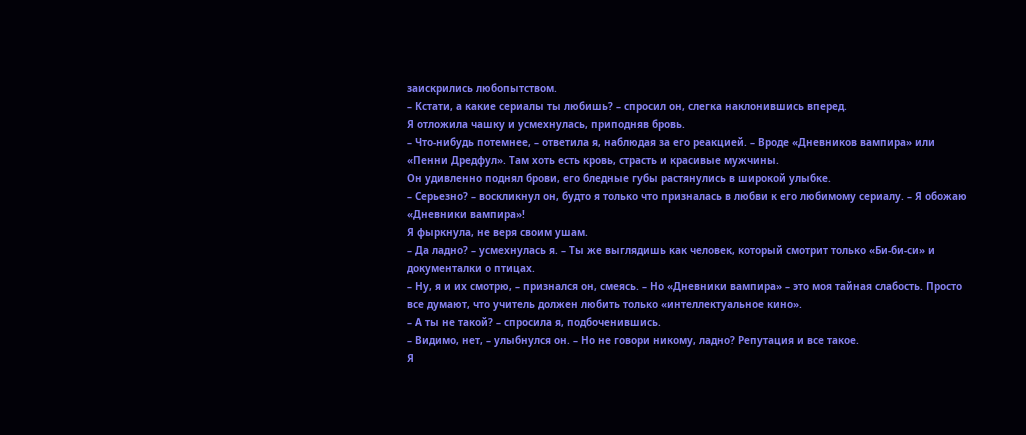заискрились любопытством.
– Кстати, а какие сериалы ты любишь? – спросил он, слегка наклонившись вперед.
Я отложила чашку и усмехнулась, приподняв бровь.
– Что-нибудь потемнее, – ответила я, наблюдая за его реакцией. – Вроде «Дневников вампира» или «Пенни Дредфул». Там хоть есть кровь, страсть и красивые мужчины.
Он удивленно поднял брови, его бледные губы растянулись в широкой улыбке.
– Серьезно? – воскликнул он, будто я только что призналась в любви к его любимому сериалу. – Я обожаю «Дневники вампира»!
Я фыркнула, не веря своим ушам.
– Да ладно? – усмехнулась я. – Ты же выглядишь как человек, который смотрит только «Би-би-си» и документалки о птицах.
– Ну, я и их смотрю, – признался он, смеясь. – Но «Дневники вампира» – это моя тайная слабость. Просто все думают, что учитель должен любить только «интеллектуальное кино».
– А ты не такой? – спросила я, подбоченившись.
– Видимо, нет, – улыбнулся он. – Но не говори никому, ладно? Репутация и все такое.
Я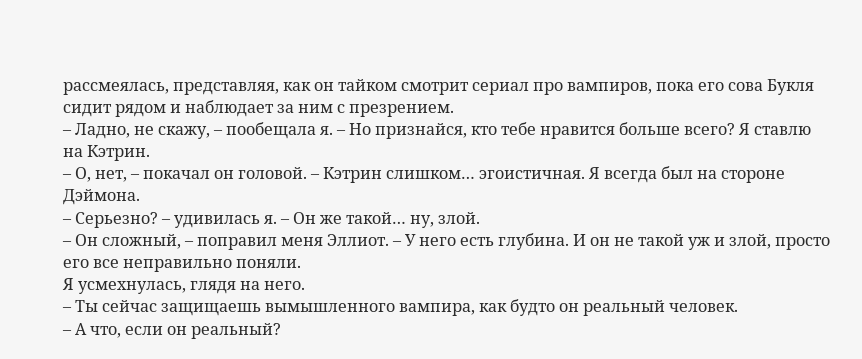рассмеялась, представляя, как он тайком смотрит сериал про вампиров, пока его сова Букля сидит рядом и наблюдает за ним с презрением.
– Ладно, не скажу, – пообещала я. – Но признайся, кто тебе нравится больше всего? Я ставлю на Кэтрин.
– О, нет, – покачал он головой. – Кэтрин слишком… эгоистичная. Я всегда был на стороне Дэймона.
– Серьезно? – удивилась я. – Он же такой… ну, злой.
– Он сложный, – поправил меня Эллиот. – У него есть глубина. И он не такой уж и злой, просто его все неправильно поняли.
Я усмехнулась, глядя на него.
– Ты сейчас защищаешь вымышленного вампира, как будто он реальный человек.
– А что, если он реальный?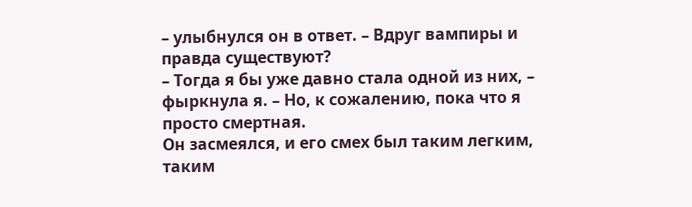– улыбнулся он в ответ. – Вдруг вампиры и правда существуют?
– Тогда я бы уже давно стала одной из них, – фыркнула я. – Но, к сожалению, пока что я просто смертная.
Он засмеялся, и его смех был таким легким, таким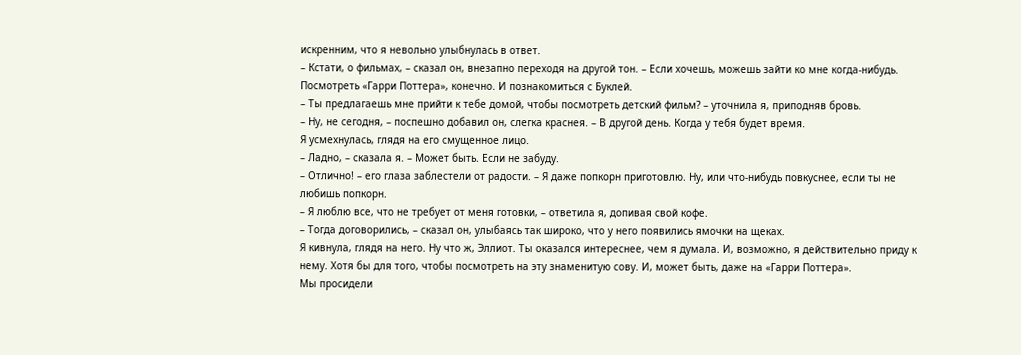искренним, что я невольно улыбнулась в ответ.
– Кстати, о фильмах, – сказал он, внезапно переходя на другой тон. – Если хочешь, можешь зайти ко мне когда-нибудь. Посмотреть «Гарри Поттера», конечно. И познакомиться с Буклей.
– Ты предлагаешь мне прийти к тебе домой, чтобы посмотреть детский фильм? – уточнила я, приподняв бровь.
– Ну, не сегодня, – поспешно добавил он, слегка краснея. – В другой день. Когда у тебя будет время.
Я усмехнулась, глядя на его смущенное лицо.
– Ладно, – сказала я. – Может быть. Если не забуду.
– Отлично! – его глаза заблестели от радости. – Я даже попкорн приготовлю. Ну, или что-нибудь повкуснее, если ты не любишь попкорн.
– Я люблю все, что не требует от меня готовки, – ответила я, допивая свой кофе.
– Тогда договорились, – сказал он, улыбаясь так широко, что у него появились ямочки на щеках.
Я кивнула, глядя на него. Ну что ж, Эллиот. Ты оказался интереснее, чем я думала. И, возможно, я действительно приду к нему. Хотя бы для того, чтобы посмотреть на эту знаменитую сову. И, может быть, даже на «Гарри Поттера».
Мы просидели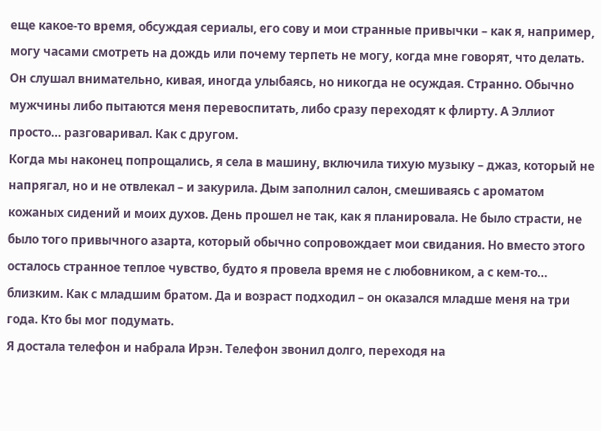еще какое-то время, обсуждая сериалы, его сову и мои странные привычки – как я, например, могу часами смотреть на дождь или почему терпеть не могу, когда мне говорят, что делать. Он слушал внимательно, кивая, иногда улыбаясь, но никогда не осуждая. Странно. Обычно мужчины либо пытаются меня перевоспитать, либо сразу переходят к флирту. А Эллиот просто… разговаривал. Как с другом.
Когда мы наконец попрощались, я села в машину, включила тихую музыку – джаз, который не напрягал, но и не отвлекал – и закурила. Дым заполнил салон, смешиваясь с ароматом кожаных сидений и моих духов. День прошел не так, как я планировала. Не было страсти, не было того привычного азарта, который обычно сопровождает мои свидания. Но вместо этого осталось странное теплое чувство, будто я провела время не с любовником, а с кем-то… близким. Как с младшим братом. Да и возраст подходил – он оказался младше меня на три года. Кто бы мог подумать.
Я достала телефон и набрала Ирэн. Телефон звонил долго, переходя на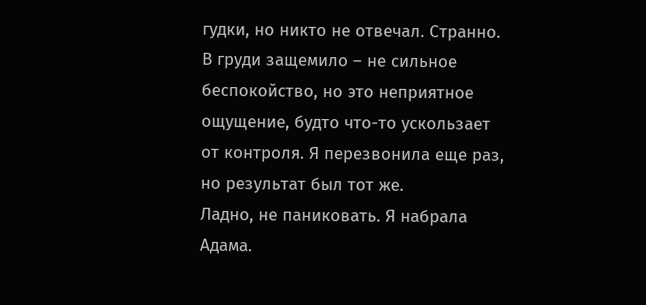гудки, но никто не отвечал. Странно. В груди защемило – не сильное беспокойство, но это неприятное ощущение, будто что-то ускользает от контроля. Я перезвонила еще раз, но результат был тот же.
Ладно, не паниковать. Я набрала Адама.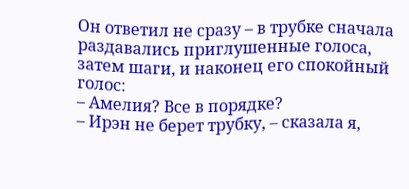Он ответил не сразу – в трубке сначала раздавались приглушенные голоса, затем шаги, и наконец его спокойный голос:
– Амелия? Все в порядке?
– Ирэн не берет трубку, – сказала я,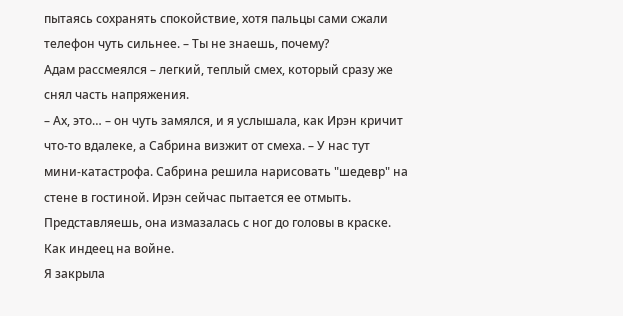пытаясь сохранять спокойствие, хотя пальцы сами сжали телефон чуть сильнее. – Ты не знаешь, почему?
Адам рассмеялся – легкий, теплый смех, который сразу же снял часть напряжения.
– Ах, это… – он чуть замялся, и я услышала, как Ирэн кричит что-то вдалеке, а Сабрина визжит от смеха. – У нас тут мини-катастрофа. Сабрина решила нарисовать "шедевр" на стене в гостиной. Ирэн сейчас пытается ее отмыть. Представляешь, она измазалась с ног до головы в краске. Как индеец на войне.
Я закрыла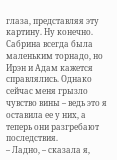глаза, представляя эту картину. Ну конечно. Сабрина всегда была маленьким торнадо, но Ирэн и Адам кажется справлялись. Однако сейчас меня грызло чувство вины – ведь это я оставила ее у них, а теперь они разгребают последствия.
– Ладно, – сказала я,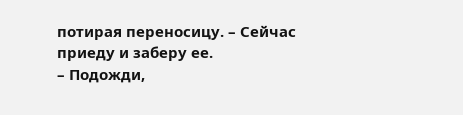потирая переносицу. – Сейчас приеду и заберу ее.
– Подожди,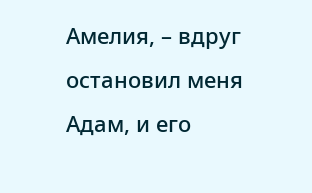Амелия, – вдруг остановил меня Адам, и его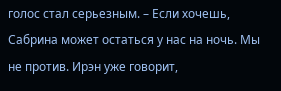голос стал серьезным. – Если хочешь, Сабрина может остаться у нас на ночь. Мы не против. Ирэн уже говорит,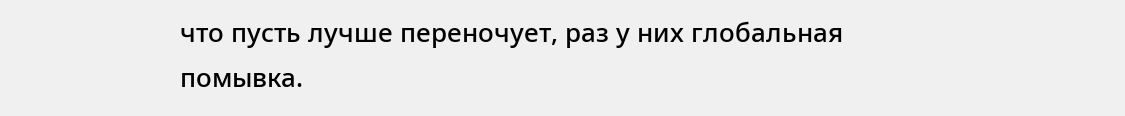что пусть лучше переночует, раз у них глобальная помывка.